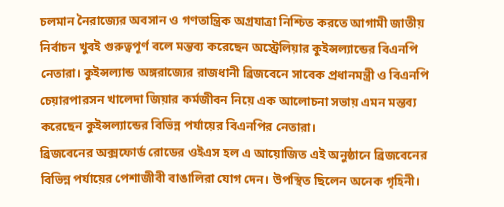চলমান নৈরাজ্যের অবসান ও গণতান্ত্রিক অগ্রযাত্রা নিশ্চিত করতে আগামী জাতীয় নির্বাচন খুবই গুরুত্বপূর্ণ বলে মন্তব্য করেছেন অস্ট্রেলিয়ার কুইন্সল্যান্ডের বিএনপি নেতারা। কুইন্সল্যান্ড অঙ্গরাজ্যের রাজধানী ব্রিজবেনে সাবেক প্রধানমন্ত্রী ও বিএনপি চেয়ারপারসন খালেদা জিয়ার কর্মজীবন নিয়ে এক আলোচনা সভায় এমন মন্তব্য করেছেন কুইন্সল্যান্ডের বিভিন্ন পর্যায়ের বিএনপির নেতারা।
ব্রিজবেনের অক্সফোর্ড রোডের ওইএস হল এ আয়োজিত এই অনুষ্ঠানে ব্রিজবেনের বিভিন্ন পর্যায়ের পেশাজীবী বাঙালিরা যোগ দেন। উপস্থিত ছিলেন অনেক গৃহিনী।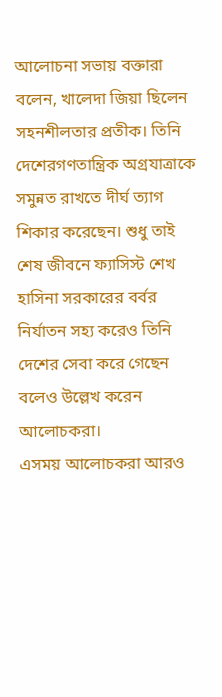আলোচনা সভায় বক্তারা বলেন, খালেদা জিয়া ছিলেন সহনশীলতার প্রতীক। তিনি দেশেরগণতান্ত্রিক অগ্রযাত্রাকে সমুন্নত রাখতে দীর্ঘ ত্যাগ শিকার করেছেন। শুধু তাই শেষ জীবনে ফ্যাসিস্ট শেখ হাসিনা সরকারের বর্বর নির্যাতন সহ্য করেও তিনি দেশের সেবা করে গেছেন বলেও উল্লেখ করেন আলোচকরা।
এসময় আলোচকরা আরও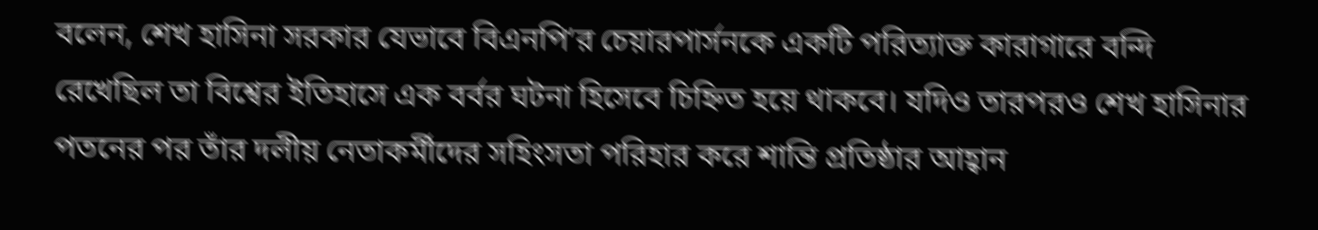বলেন, শেখ হাসিনা সরকার যেভাবে বিএনপি’র চেয়ারপার্সনকে একটি পরিত্যাক্ত কারাগারে বন্দি রেখেছিল তা বিশ্বের ইতিহাসে এক বর্বর ঘটনা হিসেবে চিহ্নিত হয়ে থাকবে। যদিও তারপরও শেখ হাসিনার পতনের পর তাঁর দলীয় নেতাকর্মীদের সহিংসতা পরিহার করে শান্তি প্রতিষ্ঠার আহ্বান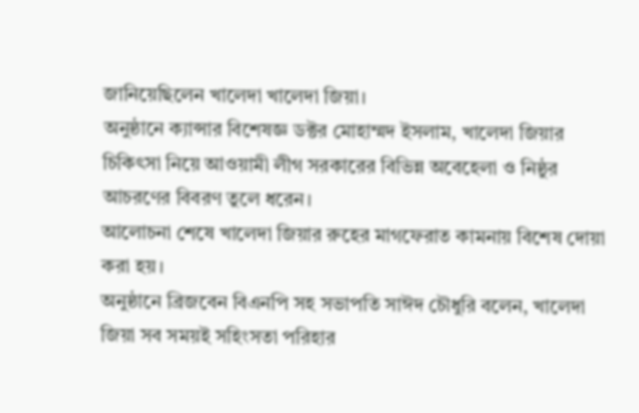জানিয়েছিলেন খালেদা খালেদা জিয়া।
অনুষ্ঠানে ক্যান্সার বিশেষজ্ঞ ডক্টর মোহাম্মদ ইসলাম, খালেদা জিয়ার চিকিৎসা নিয়ে আওয়ামী লীগ সরকারের বিভিন্ন অবেহেলা ও নিষ্ঠুর আচরণের বিবরণ তুলে ধরেন।
আলোচনা শেষে খালেদা জিয়ার রুহের মাগফেরাত কামনায় বিশেষ দোয়া করা হয়।
অনুষ্ঠানে ব্রিজবেন বিএনপি সহ সভাপতি সাঈদ চৌধুরি বলেন, খালেদা জিয়া সব সময়ই সহিংসতা পরিহার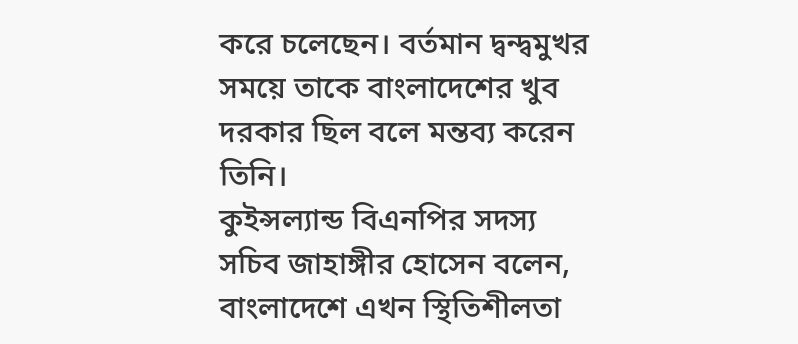করে চলেছেন। বর্তমান দ্বন্দ্বমুখর সময়ে তাকে বাংলাদেশের খুব দরকার ছিল বলে মন্তব্য করেন তিনি।
কুইন্সল্যান্ড বিএনপির সদস্য সচিব জাহাঙ্গীর হোসেন বলেন, বাংলাদেশে এখন স্থিতিশীলতা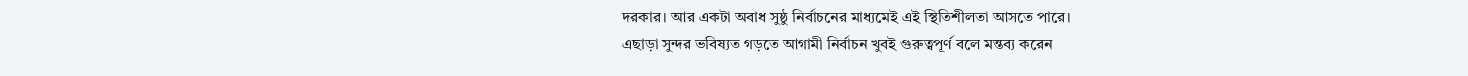দরকার। আর একটা অবাধ সুষ্ঠু নির্বাচনের মাধ্যমেই এই স্থিতিশীলতা আসতে পারে।
এছাড়া সুন্দর ভবিষ্যত গড়তে আগামী নির্বাচন খুবই গুরুত্বপূর্ণ বলে মন্তব্য করেন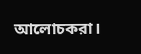আলোচকরা।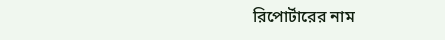রিপোর্টারের নাম